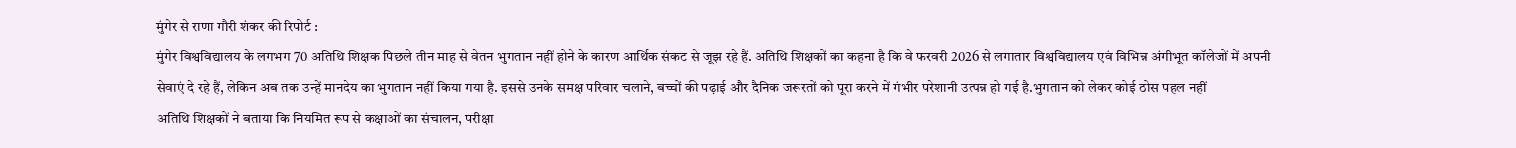मुंगेर से राणा गौरी शंकर की रिपोर्ट :
मुंगेर विश्वविद्यालय के लगभग 70 अतिथि शिक्षक पिछले तीन माह से वेतन भुगतान नहीं होने के कारण आर्थिक संकट से जूझ रहे हैं. अतिथि शिक्षकों का कहना है कि वे फरवरी 2026 से लगातार विश्वविद्यालय एवं विभिन्न अंगीभूत कॉलेजों में अपनी सेवाएं दे रहे हैं, लेकिन अब तक उन्हें मानदेय का भुगतान नहीं किया गया है. इससे उनके समक्ष परिवार चलाने, बच्चों की पढ़ाई और दैनिक जरूरतों को पूरा करने में गंभीर परेशानी उत्पन्न हो गई है.भुगतान को लेकर कोई ठोस पहल नहीं
अतिथि शिक्षकों ने बताया कि नियमित रूप से कक्षाओं का संचालन, परीक्षा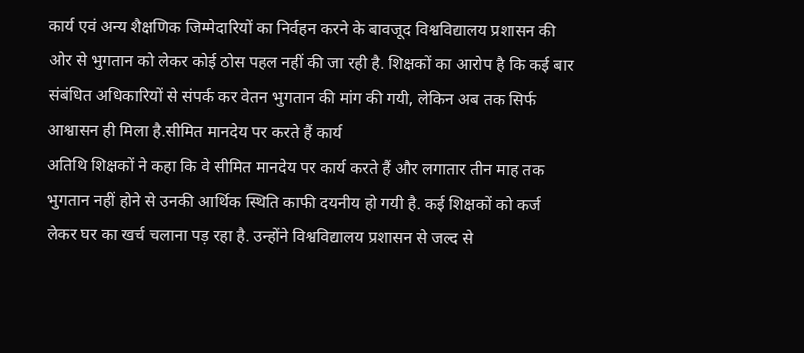कार्य एवं अन्य शैक्षणिक जिम्मेदारियों का निर्वहन करने के बावजूद विश्वविद्यालय प्रशासन की ओर से भुगतान को लेकर कोई ठोस पहल नहीं की जा रही है. शिक्षकों का आरोप है कि कई बार संबंधित अधिकारियों से संपर्क कर वेतन भुगतान की मांग की गयी, लेकिन अब तक सिर्फ आश्वासन ही मिला है.सीमित मानदेय पर करते हैं कार्य
अतिथि शिक्षकों ने कहा कि वे सीमित मानदेय पर कार्य करते हैं और लगातार तीन माह तक भुगतान नहीं होने से उनकी आर्थिक स्थिति काफी दयनीय हो गयी है. कई शिक्षकों को कर्ज लेकर घर का खर्च चलाना पड़ रहा है. उन्होंने विश्वविद्यालय प्रशासन से जल्द से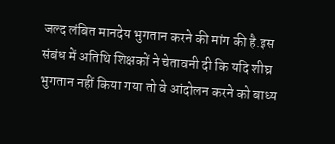जल्द लंबित मानदेय भुगतान करने की मांग की है.इस संबंध में अतिथि शिक्षकों ने चेतावनी दी कि यदि शीघ्र भुगतान नहीं किया गया तो वे आंदोलन करने को बाध्य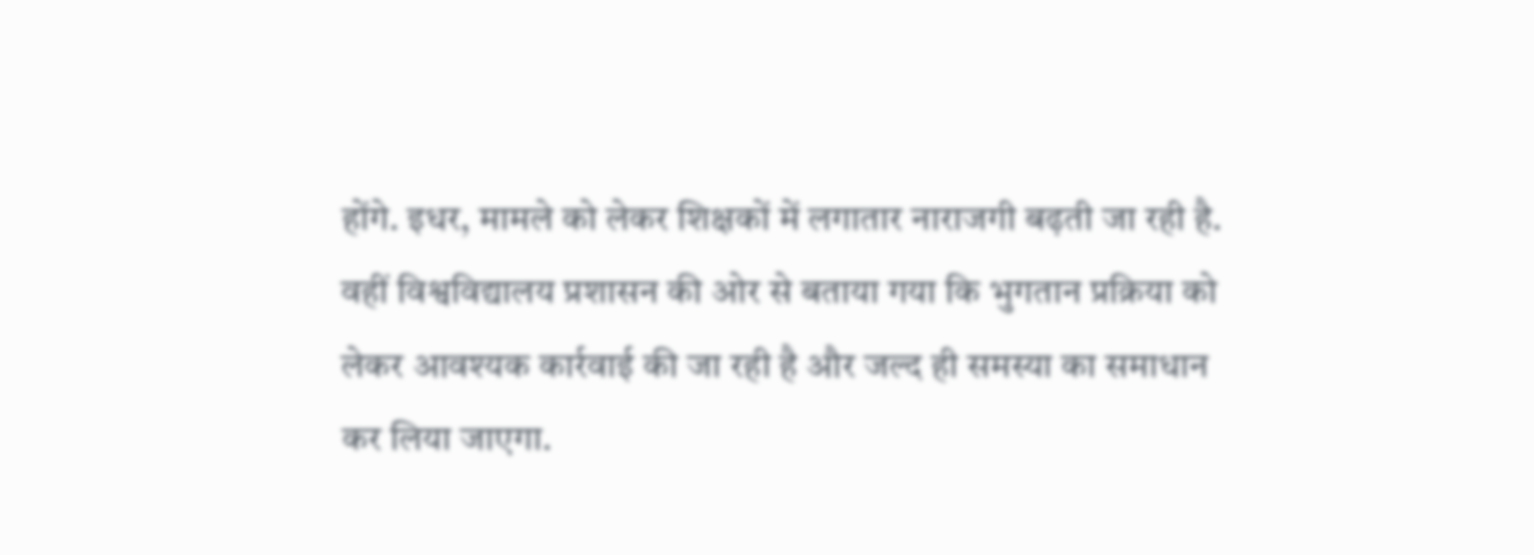होंगे. इधर, मामले को लेकर शिक्षकों में लगातार नाराजगी बढ़ती जा रही है. वहीं विश्वविद्यालय प्रशासन की ओर से बताया गया कि भुगतान प्रक्रिया को लेकर आवश्यक कार्रवाई की जा रही है और जल्द ही समस्या का समाधान कर लिया जाएगा.